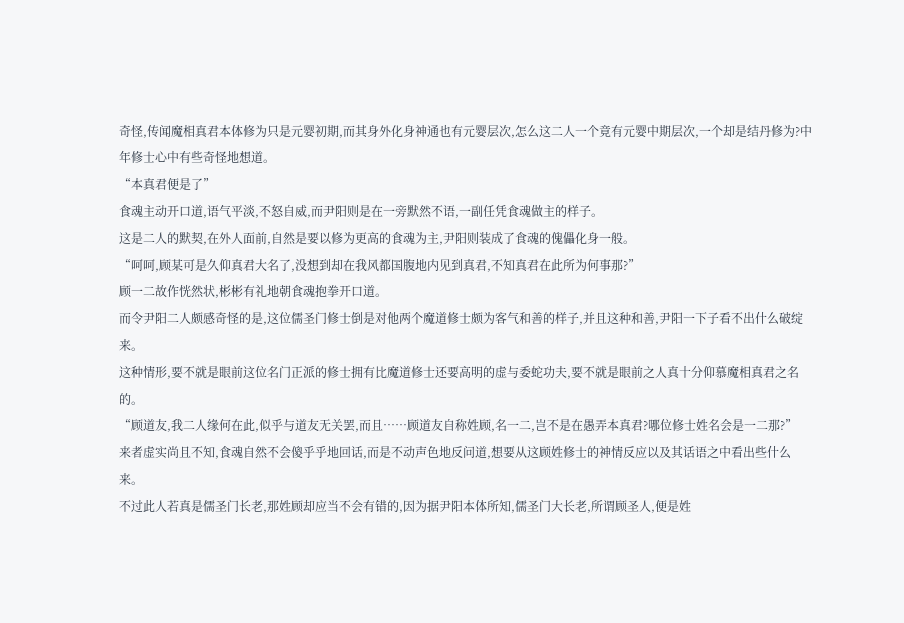奇怪,传闻魔相真君本体修为只是元婴初期,而其身外化身神通也有元婴层次,怎么这二人一个竟有元婴中期层次,一个却是结丹修为?中年修士心中有些奇怪地想道。
“本真君便是了”
食魂主动开口道,语气平淡,不怒自威,而尹阳则是在一旁默然不语,一副任凭食魂做主的样子。
这是二人的默契,在外人面前,自然是要以修为更高的食魂为主,尹阳则装成了食魂的傀儡化身一般。
“呵呵,顾某可是久仰真君大名了,没想到却在我风都国腹地内见到真君,不知真君在此所为何事那?”
顾一二故作恍然状,彬彬有礼地朝食魂抱拳开口道。
而令尹阳二人颇感奇怪的是,这位儒圣门修士倒是对他两个魔道修士颇为客气和善的样子,并且这种和善,尹阳一下子看不出什么破绽来。
这种情形,要不就是眼前这位名门正派的修士拥有比魔道修士还要高明的虚与委蛇功夫,要不就是眼前之人真十分仰慕魔相真君之名的。
“顾道友,我二人缘何在此,似乎与道友无关罢,而且……顾道友自称姓顾,名一二,岂不是在愚弄本真君?哪位修士姓名会是一二那?”
来者虚实尚且不知,食魂自然不会傻乎乎地回话,而是不动声色地反问道,想要从这顾姓修士的神情反应以及其话语之中看出些什么来。
不过此人若真是儒圣门长老,那姓顾却应当不会有错的,因为据尹阳本体所知,儒圣门大长老,所谓顾圣人,便是姓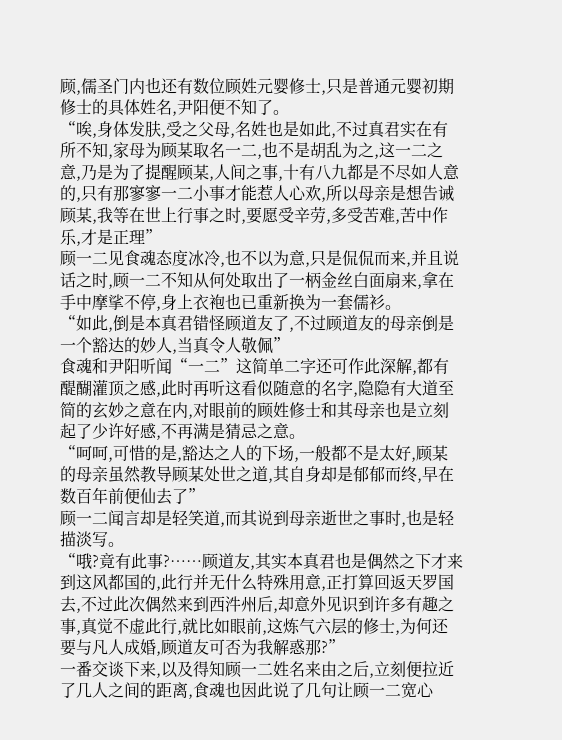顾,儒圣门内也还有数位顾姓元婴修士,只是普通元婴初期修士的具体姓名,尹阳便不知了。
“唉,身体发肤,受之父母,名姓也是如此,不过真君实在有所不知,家母为顾某取名一二,也不是胡乱为之,这一二之意,乃是为了提醒顾某,人间之事,十有八九都是不尽如人意的,只有那寥寥一二小事才能惹人心欢,所以母亲是想告诫顾某,我等在世上行事之时,要愿受辛劳,多受苦难,苦中作乐,才是正理”
顾一二见食魂态度冰冷,也不以为意,只是侃侃而来,并且说话之时,顾一二不知从何处取出了一柄金丝白面扇来,拿在手中摩挲不停,身上衣袍也已重新换为一套儒衫。
“如此,倒是本真君错怪顾道友了,不过顾道友的母亲倒是一个豁达的妙人,当真令人敬佩”
食魂和尹阳听闻“一二”这简单二字还可作此深解,都有醍醐灌顶之感,此时再听这看似随意的名字,隐隐有大道至简的玄妙之意在内,对眼前的顾姓修士和其母亲也是立刻起了少许好感,不再满是猜忌之意。
“呵呵,可惜的是,豁达之人的下场,一般都不是太好,顾某的母亲虽然教导顾某处世之道,其自身却是郁郁而终,早在数百年前便仙去了”
顾一二闻言却是轻笑道,而其说到母亲逝世之事时,也是轻描淡写。
“哦?竟有此事?……顾道友,其实本真君也是偶然之下才来到这风都国的,此行并无什么特殊用意,正打算回返天罗国去,不过此次偶然来到西汼州后,却意外见识到许多有趣之事,真觉不虚此行,就比如眼前,这炼气六层的修士,为何还要与凡人成婚,顾道友可否为我解惑那?”
一番交谈下来,以及得知顾一二姓名来由之后,立刻便拉近了几人之间的距离,食魂也因此说了几句让顾一二宽心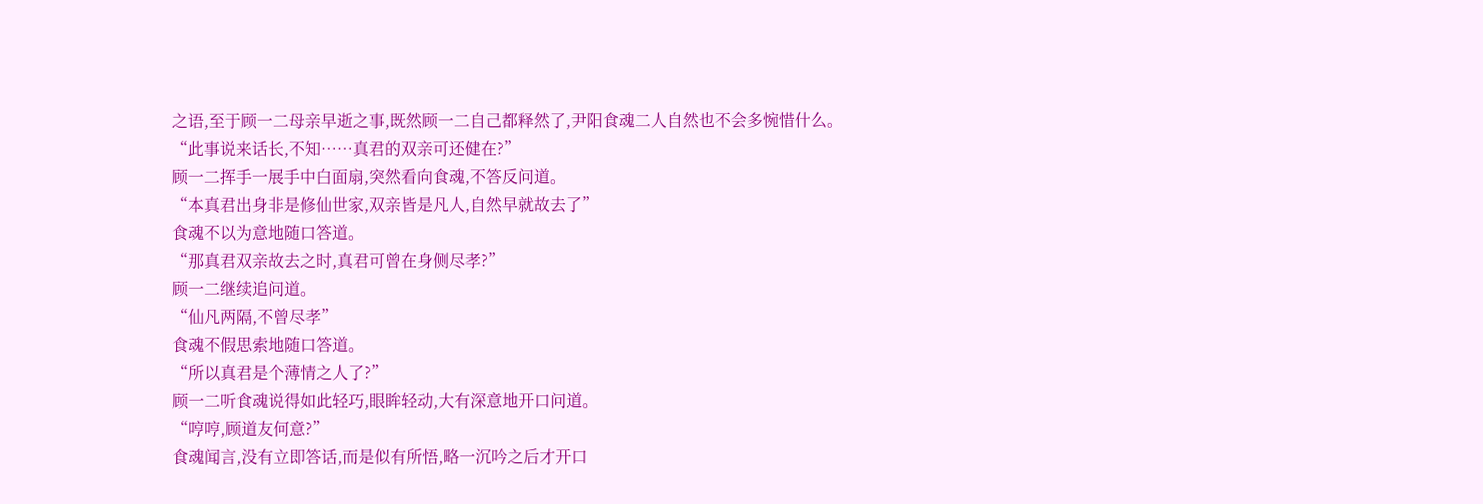之语,至于顾一二母亲早逝之事,既然顾一二自己都释然了,尹阳食魂二人自然也不会多惋惜什么。
“此事说来话长,不知……真君的双亲可还健在?”
顾一二挥手一展手中白面扇,突然看向食魂,不答反问道。
“本真君出身非是修仙世家,双亲皆是凡人,自然早就故去了”
食魂不以为意地随口答道。
“那真君双亲故去之时,真君可曾在身侧尽孝?”
顾一二继续追问道。
“仙凡两隔,不曾尽孝”
食魂不假思索地随口答道。
“所以真君是个薄情之人了?”
顾一二听食魂说得如此轻巧,眼眸轻动,大有深意地开口问道。
“哼哼,顾道友何意?”
食魂闻言,没有立即答话,而是似有所悟,略一沉吟之后才开口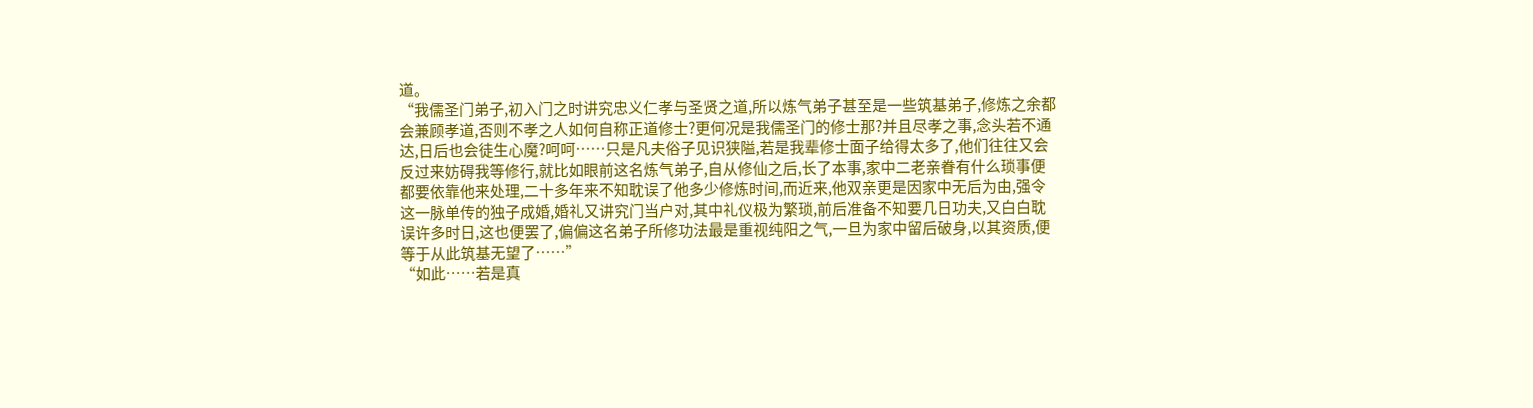道。
“我儒圣门弟子,初入门之时讲究忠义仁孝与圣贤之道,所以炼气弟子甚至是一些筑基弟子,修炼之余都会兼顾孝道,否则不孝之人如何自称正道修士?更何况是我儒圣门的修士那?并且尽孝之事,念头若不通达,日后也会徒生心魔?呵呵……只是凡夫俗子见识狭隘,若是我辈修士面子给得太多了,他们往往又会反过来妨碍我等修行,就比如眼前这名炼气弟子,自从修仙之后,长了本事,家中二老亲眷有什么琐事便都要依靠他来处理,二十多年来不知耽误了他多少修炼时间,而近来,他双亲更是因家中无后为由,强令这一脉单传的独子成婚,婚礼又讲究门当户对,其中礼仪极为繁琐,前后准备不知要几日功夫,又白白耽误许多时日,这也便罢了,偏偏这名弟子所修功法最是重视纯阳之气,一旦为家中留后破身,以其资质,便等于从此筑基无望了……”
“如此……若是真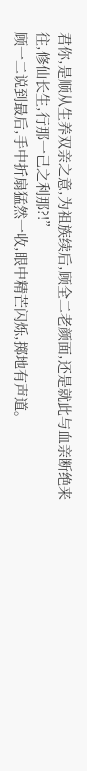君你,是顺从生养双亲之意,为祖族续后,顾全二老颜面,还是就此与血亲断绝来往,修仙长生,行那一己之利那?!”
顾一二说到最后,手中折扇猛然一收,眼中精芒闪烁,掷地有声道。